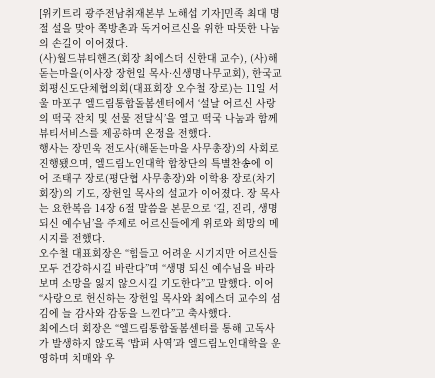[위키트리 광주전남취재본부 노해섭 기자]민족 최대 명절 설을 맞아 쪽방촌과 독거어르신을 위한 따뜻한 나눔의 손길이 이어졌다.
(사)월드뷰티핸즈(회장 최에스더 신한대 교수), (사)해돋는마을(이사장 장헌일 목사·신생명나무교회), 한국교회평신도단체협의회(대표회장 오수철 장로)는 11일 서울 마포구 엘드림통합돌봄센터에서 ‘설날 어르신 사랑의 떡국 잔치 및 선물 전달식’을 열고 떡국 나눔과 함께 뷰티서비스를 제공하며 온정을 전했다.
행사는 장민욱 전도사(해돋는마을 사무총장)의 사회로 진행됐으며, 엘드림노인대학 합창단의 특별찬송에 이어 조태구 장로(평단협 사무총장)와 이학용 장로(차기회장)의 기도, 장헌일 목사의 설교가 이어졌다. 장 목사는 요한복음 14장 6절 말씀을 본문으로 ‘길, 진리, 생명 되신 예수님’을 주제로 어르신들에게 위로와 희망의 메시지를 전했다.
오수철 대표회장은 “힘들고 어려운 시기지만 어르신들 모두 건강하시길 바란다”며 “생명 되신 예수님을 바라보며 소망을 잃지 않으시길 기도한다”고 말했다. 이어 “사랑으로 헌신하는 장헌일 목사와 최에스더 교수의 섬김에 늘 감사와 감동을 느낀다”고 축사했다.
최에스더 회장은 “엘드림통합돌봄센터를 통해 고독사가 발생하지 않도록 ‘밥퍼 사역’과 엘드림노인대학을 운영하며 치매와 우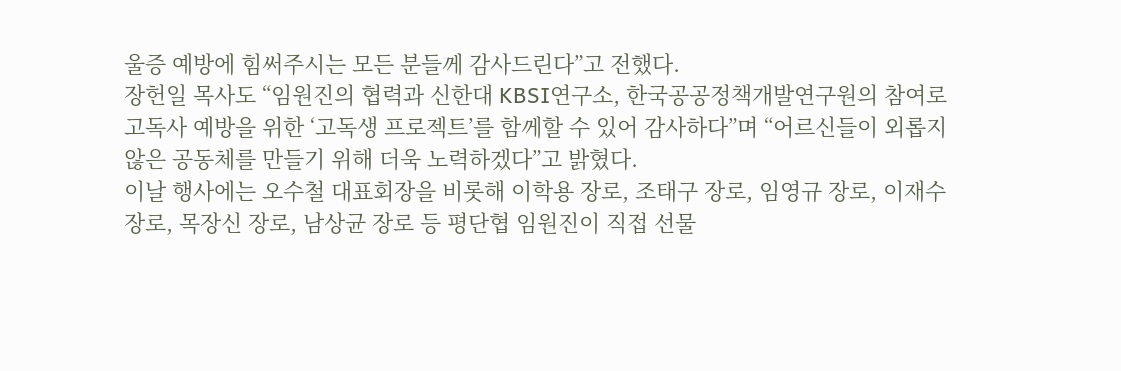울증 예방에 힘써주시는 모든 분들께 감사드린다”고 전했다.
장헌일 목사도 “임원진의 협력과 신한대 KBSI연구소, 한국공공정책개발연구원의 참여로 고독사 예방을 위한 ‘고독생 프로젝트’를 함께할 수 있어 감사하다”며 “어르신들이 외롭지 않은 공동체를 만들기 위해 더욱 노력하겠다”고 밝혔다.
이날 행사에는 오수철 대표회장을 비롯해 이학용 장로, 조태구 장로, 임영규 장로, 이재수 장로, 목장신 장로, 남상균 장로 등 평단협 임원진이 직접 선물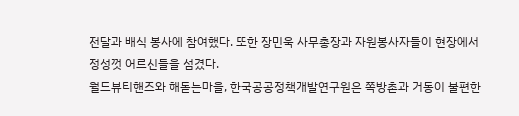전달과 배식 봉사에 참여했다. 또한 장민욱 사무총장과 자원봉사자들이 현장에서 정성껏 어르신들을 섬겼다.
월드뷰티핸즈와 해돋는마을, 한국공공정책개발연구원은 쪽방촌과 거동이 불편한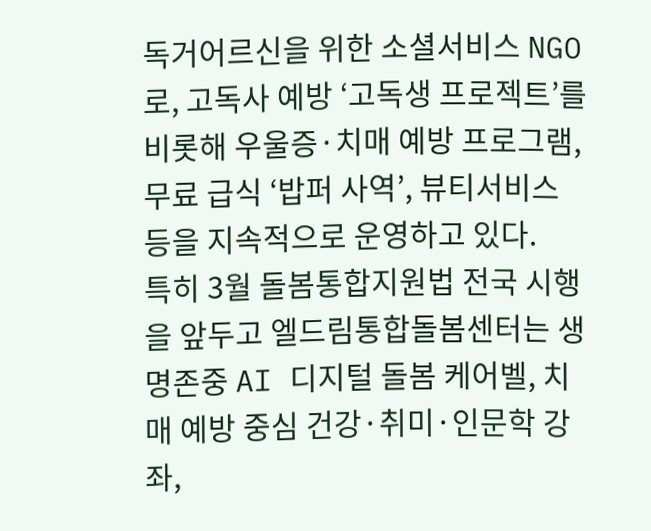독거어르신을 위한 소셜서비스 NGO로, 고독사 예방 ‘고독생 프로젝트’를 비롯해 우울증·치매 예방 프로그램, 무료 급식 ‘밥퍼 사역’, 뷰티서비스 등을 지속적으로 운영하고 있다.
특히 3월 돌봄통합지원법 전국 시행을 앞두고 엘드림통합돌봄센터는 생명존중 AI 디지털 돌봄 케어벨, 치매 예방 중심 건강·취미·인문학 강좌,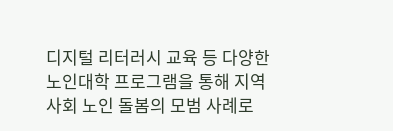디지털 리터러시 교육 등 다양한 노인대학 프로그램을 통해 지역사회 노인 돌봄의 모범 사례로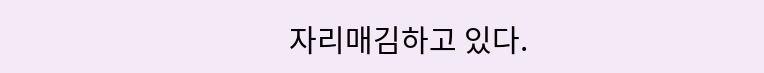자리매김하고 있다.